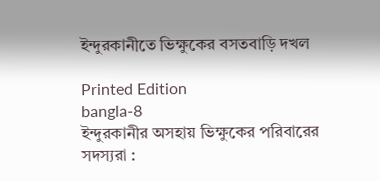ইন্দুরকানীতে ভিক্ষুকের বসতবাড়ি দখল

Printed Edition
bangla-8
ইন্দুরকানীর অসহায় ভিক্ষুকের পরিবারের সদস্যরা :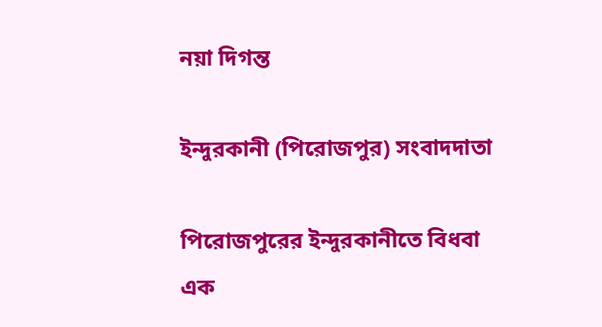নয়া দিগন্ত

ইন্দুরকানী (পিরোজপুর) সংবাদদাতা

পিরোজপুরের ইন্দুরকানীতে বিধবা এক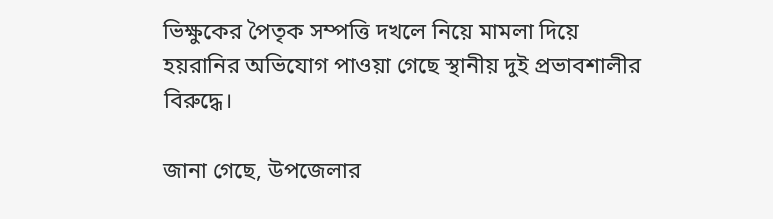ভিক্ষুকের পৈতৃক সম্পত্তি দখলে নিয়ে মামলা দিয়ে হয়রানির অভিযোগ পাওয়া গেছে স্থানীয় দুই প্রভাবশালীর বিরুদ্ধে।

জানা গেছে, উপজেলার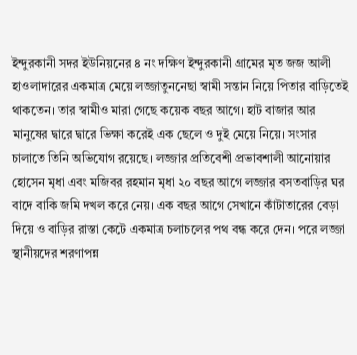ইন্দুরকানী সদর ইউনিয়নের ৪ নং দক্ষিণ ইন্দুরকানী গ্রামের মৃত জজ আলী হাওলাদারের একমাত্র মেয়ে লজ্জাতুননেছা স্বামী সন্তান নিয়ে পিতার বাড়িতেই থাকতেন। তার স্বামীও মারা গেছে কয়েক বছর আগে। হাট বাজার আর মানুষের দ্বারে দ্বারে ভিক্ষা করেই এক ছেলে ও দুই মেয়ে নিয়ে। সংসার চালাতে তিনি অভিযোগ রয়েছে। লজ্জার প্রতিবেশী প্রভাবশালী আনোয়ার হোসেন মৃধা এবং মজিবর রহমান মৃধা ২০ বছর আগে লজ্জার বসতবাড়ির ঘর বাদে বাকি জমি দখল করে নেয়। এক বছর আগে সেখানে কাঁটাতারের বেড়া দিয়ে ও বাড়ির রাস্তা কেটে একমাত্র চলাচলের পথ বন্ধ করে দেন। পরে লজ্জা স্থানীয়দের শরণাপন্ন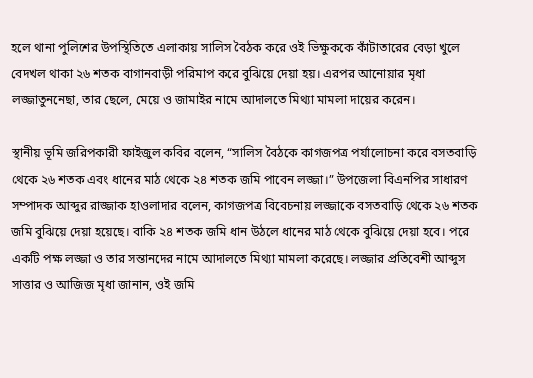হলে থানা পুলিশের উপস্থিতিতে এলাকায় সালিস বৈঠক করে ওই ভিক্ষুককে কাঁটাতারের বেড়া খুলে বেদখল থাকা ২৬ শতক বাগানবাড়ী পরিমাপ করে বুঝিয়ে দেয়া হয়। এরপর আনোয়ার মৃধা লজ্জাতুননেছা, তার ছেলে, মেয়ে ও জামাইর নামে আদালতে মিথ্যা মামলা দায়ের করেন।

স্থানীয় ভূমি জরিপকারী ফাইজুল কবির বলেন, “সালিস বৈঠকে কাগজপত্র পর্যালোচনা করে বসতবাড়ি থেকে ২৬ শতক এবং ধানের মাঠ থেকে ২৪ শতক জমি পাবেন লজ্জা।” উপজেলা বিএনপির সাধারণ সম্পাদক আব্দুর রাজ্জাক হাওলাদার বলেন, কাগজপত্র বিবেচনায় লজ্জাকে বসতবাড়ি থেকে ২৬ শতক জমি বুঝিয়ে দেয়া হয়েছে। বাকি ২৪ শতক জমি ধান উঠলে ধানের মাঠ থেকে বুঝিয়ে দেয়া হবে। পরে একটি পক্ষ লজ্জা ও তার সন্তানদের নামে আদালতে মিথ্যা মামলা করেছে। লজ্জার প্রতিবেশী আব্দুস সাত্তার ও আজিজ মৃধা জানান, ওই জমি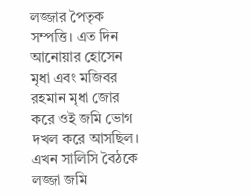লজ্জার পৈতৃক সম্পত্তি। এত দিন আনোয়ার হোসেন মৃধা এবং মজিবর রহমান মৃধা জোর করে ওই জমি ভোগ দখল করে আসছিল। এখন সালিসি বৈঠকে লজ্জা জমি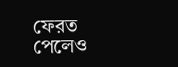ফেরত পেলেও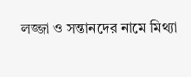লজ্জা ও সন্তানদের নামে মিথ্যা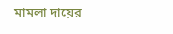মামলা দায়ের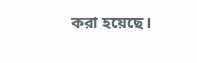করা হয়েছে।